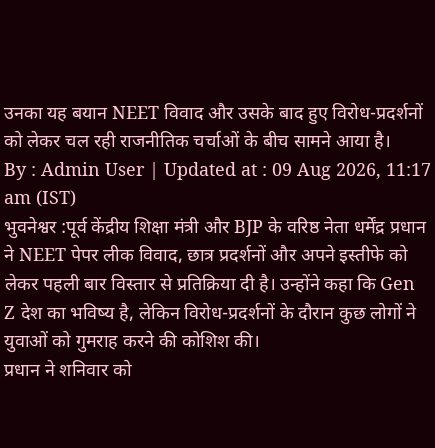उनका यह बयान NEET विवाद और उसके बाद हुए विरोध-प्रदर्शनों को लेकर चल रही राजनीतिक चर्चाओं के बीच सामने आया है।
By : Admin User | Updated at : 09 Aug 2026, 11:17 am (IST)
भुवनेश्वर :पूर्व केंद्रीय शिक्षा मंत्री और BJP के वरिष्ठ नेता धर्मेंद्र प्रधान ने NEET पेपर लीक विवाद, छात्र प्रदर्शनों और अपने इस्तीफे को लेकर पहली बार विस्तार से प्रतिक्रिया दी है। उन्होंने कहा कि Gen Z देश का भविष्य है, लेकिन विरोध-प्रदर्शनों के दौरान कुछ लोगों ने युवाओं को गुमराह करने की कोशिश की।
प्रधान ने शनिवार को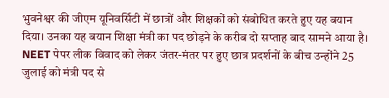भुवनेश्वर की जीएम यूनिवर्सिटी में छात्रों और शिक्षकों को संबोधित करते हुए यह बयान दिया। उनका यह बयान शिक्षा मंत्री का पद छोड़ने के करीब दो सप्ताह बाद सामने आया है। NEET पेपर लीक विवाद को लेकर जंतर-मंतर पर हुए छात्र प्रदर्शनों के बीच उन्होंने 25 जुलाई को मंत्री पद से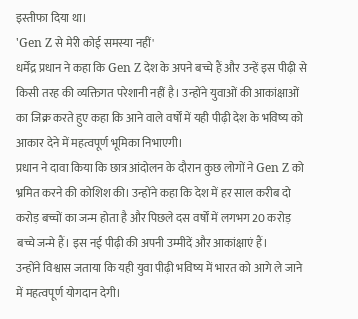इस्तीफा दिया था।
'Gen Z से मेरी कोई समस्या नहीं'
धर्मेंद्र प्रधान ने कहा कि Gen Z देश के अपने बच्चे हैं और उन्हें इस पीढ़ी से किसी तरह की व्यक्तिगत परेशानी नहीं है। उन्होंने युवाओं की आकांक्षाओं का जिक्र करते हुए कहा कि आने वाले वर्षों में यही पीढ़ी देश के भविष्य को आकार देने में महत्वपूर्ण भूमिका निभाएगी।
प्रधान ने दावा किया कि छात्र आंदोलन के दौरान कुछ लोगों ने Gen Z को भ्रमित करने की कोशिश की। उन्होंने कहा कि देश में हर साल करीब दो करोड़ बच्चों का जन्म होता है और पिछले दस वर्षों में लगभग 20 करोड़ बच्चे जन्मे हैं। इस नई पीढ़ी की अपनी उम्मीदें और आकांक्षाएं हैं।
उन्होंने विश्वास जताया कि यही युवा पीढ़ी भविष्य में भारत को आगे ले जाने में महत्वपूर्ण योगदान देगी।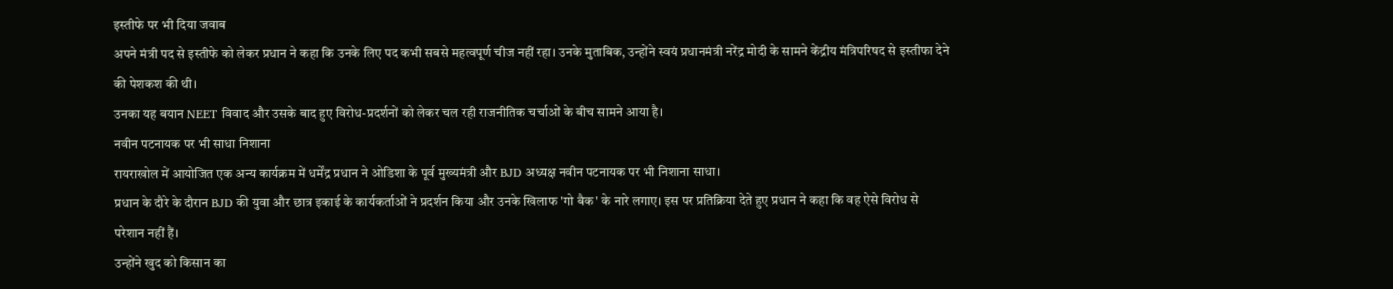इस्तीफे पर भी दिया जवाब
अपने मंत्री पद से इस्तीफे को लेकर प्रधान ने कहा कि उनके लिए पद कभी सबसे महत्वपूर्ण चीज नहीं रहा। उनके मुताबिक, उन्होंने स्वयं प्रधानमंत्री नरेंद्र मोदी के सामने केंद्रीय मंत्रिपरिषद से इस्तीफा देने की पेशकश की थी।
उनका यह बयान NEET विवाद और उसके बाद हुए विरोध-प्रदर्शनों को लेकर चल रही राजनीतिक चर्चाओं के बीच सामने आया है।
नवीन पटनायक पर भी साधा निशाना
रायराखोल में आयोजित एक अन्य कार्यक्रम में धर्मेंद्र प्रधान ने ओडिशा के पूर्व मुख्यमंत्री और BJD अध्यक्ष नवीन पटनायक पर भी निशाना साधा।
प्रधान के दौरे के दौरान BJD की युवा और छात्र इकाई के कार्यकर्ताओं ने प्रदर्शन किया और उनके खिलाफ 'गो बैक' के नारे लगाए। इस पर प्रतिक्रिया देते हुए प्रधान ने कहा कि वह ऐसे विरोध से परेशान नहीं हैं।
उन्होंने खुद को किसान का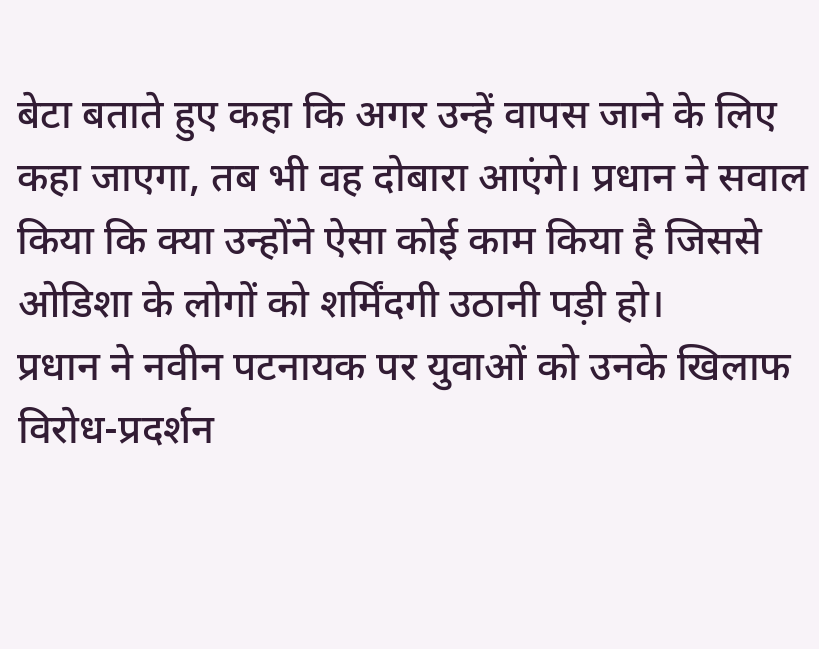बेटा बताते हुए कहा कि अगर उन्हें वापस जाने के लिए कहा जाएगा, तब भी वह दोबारा आएंगे। प्रधान ने सवाल किया कि क्या उन्होंने ऐसा कोई काम किया है जिससे ओडिशा के लोगों को शर्मिंदगी उठानी पड़ी हो।
प्रधान ने नवीन पटनायक पर युवाओं को उनके खिलाफ विरोध-प्रदर्शन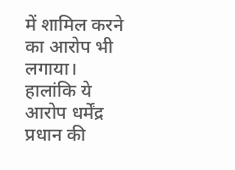में शामिल करने का आरोप भी लगाया। हालांकि ये आरोप धर्मेंद्र प्रधान की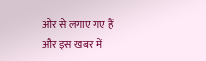ओर से लगाए गए हैं और इस खबर में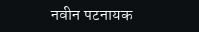नवीन पटनायक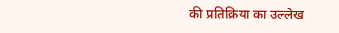की प्रतिक्रिया का उल्लेख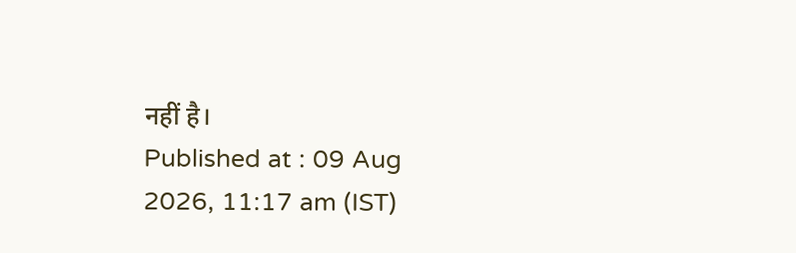नहीं है।
Published at : 09 Aug 2026, 11:17 am (IST)